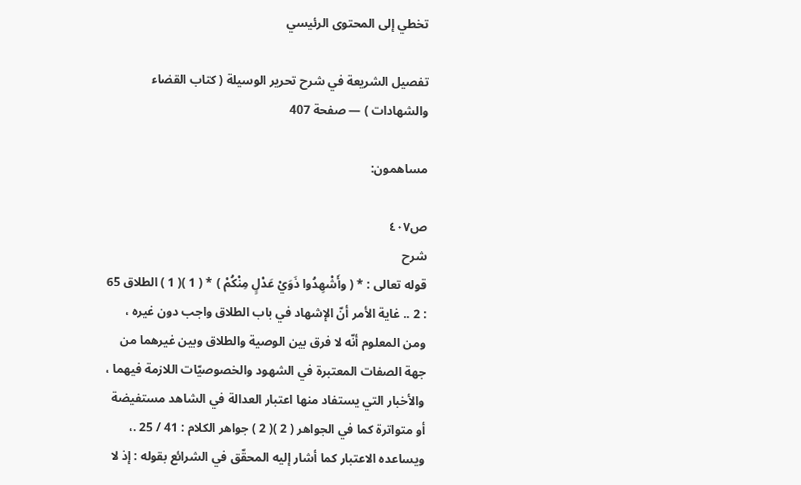تخطي إلى المحتوى الرئيسي

تفصيل الشريعة في شرح تحرير الوسيلة ( كتاب القضاء والشهادات ) — صفحة 407

مساهمون:

ص٤٠٧
شرح
قوله تعالى : * ( وأَشْهِدُوا ذَوَيْ عَدْلٍ مِنْكُمْ ) * ( 1 )( 1 ) الطلاق 65 : 2 .. غاية الأمر أنّ الإشهاد في باب الطلاق واجب دون غيره ، ومن المعلوم أنّه لا فرق بين الوصية والطلاق وبين غيرهما من جهة الصفات المعتبرة في الشهود والخصوصيّات اللازمة فيهما ، والأخبار التي يستفاد منها اعتبار العدالة في الشاهد مستفيضة أو متواترة كما في الجواهر ( 2 )( 2 ) جواهر الكلام : 41 / 25 .، ويساعده الاعتبار كما أشار إليه المحقّق في الشرائع بقوله : إذ لا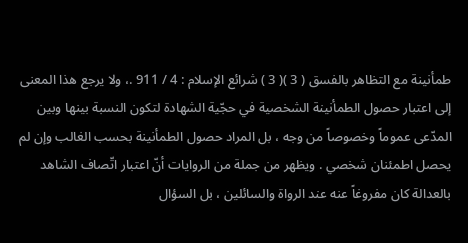طمأنينة مع التظاهر بالفسق ( 3 )( 3 ) شرائع الإسلام : 4 / 911 .، ولا يرجع هذا المعنى إلى اعتبار حصول الطمأنينة الشخصية في حجّية الشهادة لتكون النسبة بينها وبين المدّعى عموماً وخصوصاً من وجه ، بل المراد حصول الطمأنينة بحسب الغالب وإن لم يحصل اطمئنان شخصي . ويظهر من جملة من الروايات أنّ اعتبار اتّصاف الشاهد بالعدالة كان مفروغاً عنه عند الرواة والسائلين ، بل السؤال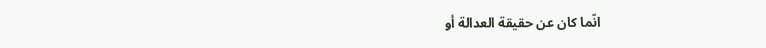انّما كان عن حقيقة العدالة أو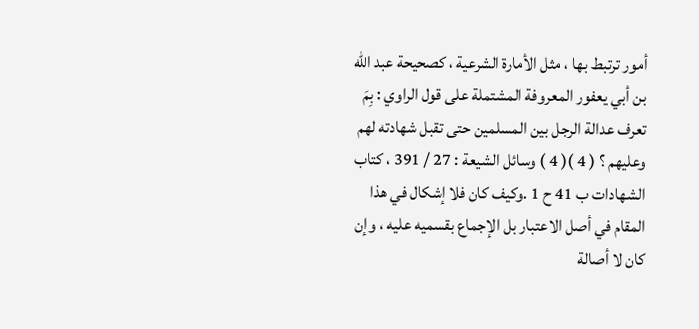أمور ترتبط بها ، مثل الأمارة الشرعية ، كصحيحة عبد الله بن أبي يعفور المعروفة المشتملة على قول الراوي : بِمَ تعرف عدالة الرجل بين المسلمين حتى تقبل شهادته لهم وعليهم ؟ ( 4 )( 4 ) وسائل الشيعة : 27 / 391 ، كتاب الشهادات ب 41 ح 1 .وكيف كان فلا إشكال في هذا المقام في أصل الاعتبار بل الإجماع بقسميه عليه ، وإن كان لا أصالة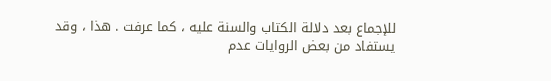للإجماع بعد دلالة الكتاب والسنة عليه ، كما عرفت . هذا ، وقد يستفاد من بعض الروايات عدم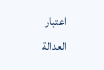اعتبار العدالة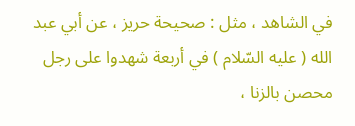في الشاهد ، مثل : صحيحة حريز ، عن أبي عبد الله ( عليه السّلام ) في أربعة شهدوا على رجل محصن بالزنا ،